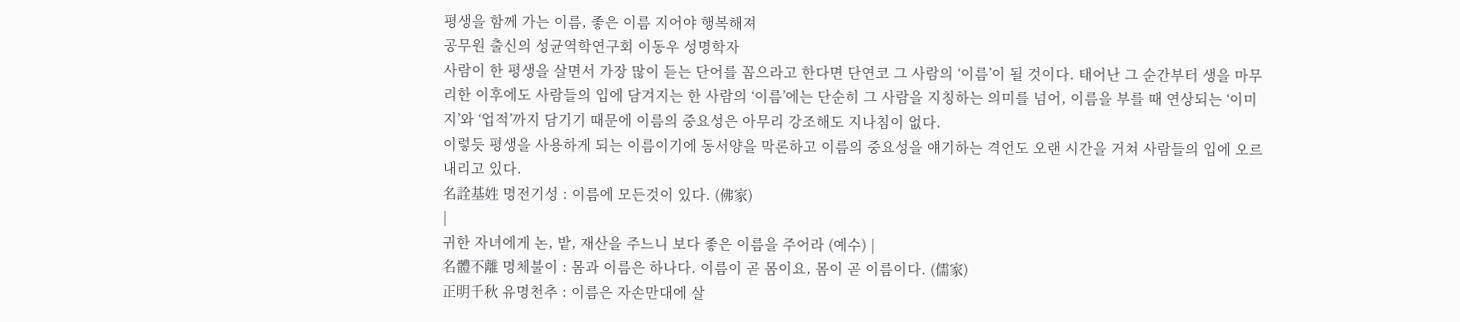평생을 함께 가는 이름, 좋은 이름 지어야 행복해져
공무원 출신의 성균역학연구회 이동우 성명학자
사람이 한 평생을 살면서 가장 많이 듣는 단어를 꼽으라고 한다면 단연코 그 사람의 ‘이름’이 될 것이다. 태어난 그 순간부터 생을 마무리한 이후에도 사람들의 입에 담겨지는 한 사람의 ‘이름’에는 단순히 그 사람을 지칭하는 의미를 넘어, 이름을 부를 때 연상되는 ‘이미지’와 ‘업적’까지 담기기 때문에 이름의 중요성은 아무리 강조해도 지나침이 없다.
이렇듯 평생을 사용하게 되는 이름이기에 동서양을 막론하고 이름의 중요성을 얘기하는 격언도 오랜 시간을 거쳐 사람들의 입에 오르내리고 있다.
名詮基姓 명전기성 : 이름에 모든것이 있다. (佛家)
|
귀한 자녀에게 논, 밭, 재산을 주느니 보다 좋은 이름을 주어라 (예수) |
名體不離 명체불이 : 몸과 이름은 하나다. 이름이 곧 몸이요, 몸이 곧 이름이다. (儒家)
正明千秋 유명천추 : 이름은 자손만대에 살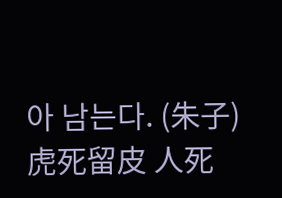아 남는다. (朱子)
虎死留皮 人死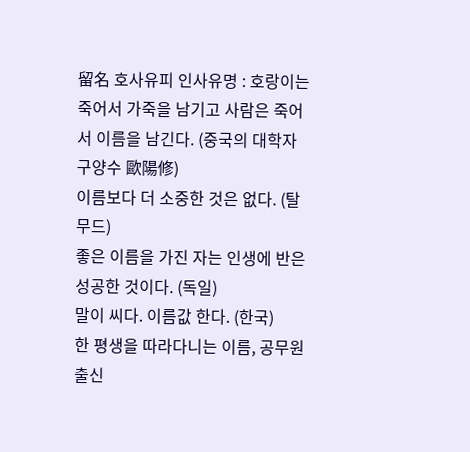留名 호사유피 인사유명 : 호랑이는 죽어서 가죽을 남기고 사람은 죽어서 이름을 남긴다. (중국의 대학자 구양수 歐陽修)
이름보다 더 소중한 것은 없다. (탈무드)
좋은 이름을 가진 자는 인생에 반은 성공한 것이다. (독일)
말이 씨다. 이름값 한다. (한국)
한 평생을 따라다니는 이름, 공무원 출신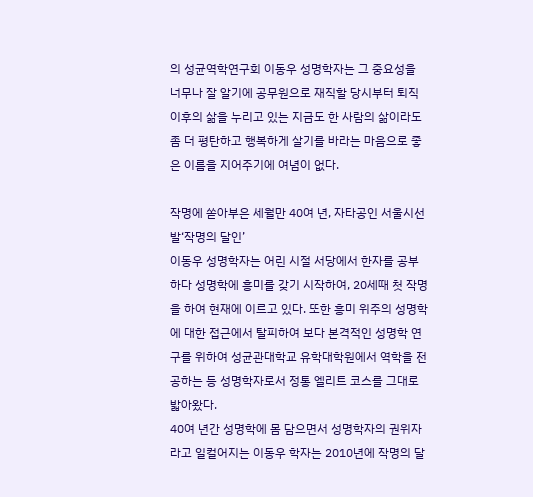의 성균역학연구회 이동우 성명학자는 그 중요성을 너무나 잘 알기에 공무원으로 재직할 당시부터 퇴직 이후의 삶을 누리고 있는 지금도 한 사람의 삶이라도 좀 더 평탄하고 행복하게 살기를 바라는 마음으로 좋은 이름을 지어주기에 여념이 없다.

작명에 쏟아부은 세월만 40여 년, 자타공인 서울시선발‘작명의 달인’
이동우 성명학자는 어린 시절 서당에서 한자를 공부하다 성명학에 흥미를 갖기 시작하여, 20세때 첫 작명을 하여 현재에 이르고 있다. 또한 흥미 위주의 성명학에 대한 접근에서 탈피하여 보다 본격적인 성명학 연구를 위하여 성균관대학교 유학대학원에서 역학을 전공하는 등 성명학자로서 정통 엘리트 코스를 그대로 밟아왔다.
40여 년간 성명학에 몸 담으면서 성명학자의 권위자라고 일컬어지는 이동우 학자는 2010년에 작명의 달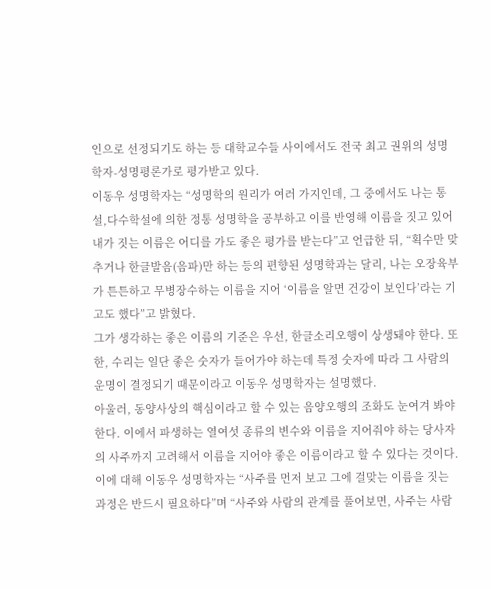인으로 선정되기도 하는 등 대학교수들 사이에서도 전국 최고 권위의 성명학자-성명평론가로 평가받고 있다.
이동우 성명학자는 “성명학의 원리가 여러 가지인데, 그 중에서도 나는 통설,다수학설에 의한 정통 성명학을 공부하고 이를 반영해 이름을 짓고 있어 내가 짓는 이름은 어디를 가도 좋은 평가를 받는다”고 언급한 뒤, “획수만 맞추거나 한글발음(음파)만 하는 등의 편향된 성명학과는 달리, 나는 오장육부가 튼튼하고 무병장수하는 이름을 지어 ‘이름을 알면 건강이 보인다’라는 기고도 했다”고 밝혔다.
그가 생각하는 좋은 이름의 기준은 우선, 한글소리오행이 상생돼야 한다. 또한, 수리는 일단 좋은 숫자가 들어가야 하는데 특정 숫자에 따라 그 사람의 운명이 결정되기 때문이라고 이동우 성명학자는 설명했다.
아울러, 동양사상의 핵심이라고 할 수 있는 음양오행의 조화도 눈여겨 봐야 한다. 이에서 파생하는 열여섯 종류의 변수와 이름을 지어줘야 하는 당사자의 사주까지 고려해서 이름을 지어야 좋은 이름이라고 할 수 있다는 것이다.
이에 대해 이동우 성명학자는 “사주를 먼저 보고 그에 걸맞는 이름을 짓는 과정은 반드시 필요하다”며 “사주와 사람의 관계를 풀어보면, 사주는 사람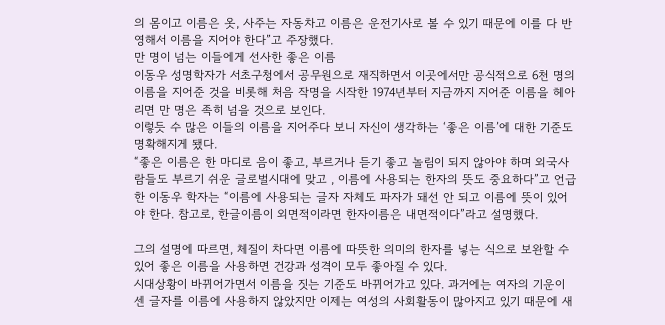의 몸이고 이름은 옷, 사주는 자동차고 이름은 운전기사로 볼 수 있기 때문에 이를 다 반영해서 이름을 지어야 한다”고 주장했다.
만 명이 넘는 이들에게 선사한 좋은 이름
이동우 성명학자가 서초구청에서 공무원으로 재직하면서 이곳에서만 공식적으로 6천 명의 이름을 지어준 것을 비롯해 처음 작명을 시작한 1974년부터 지금까지 지어준 이름을 헤아리면 만 명은 족히 넘을 것으로 보인다.
이렇듯 수 많은 이들의 이름을 지어주다 보니 자신이 생각하는 ‘좋은 이름’에 대한 기준도 명확해지게 됐다.
“좋은 이름은 한 마디로 음이 좋고, 부르거나 듣기 좋고 놀림이 되지 않아야 하며 외국사람들도 부르기 쉬운 글로벌시대에 맞고 , 이름에 사용되는 한자의 뜻도 중요하다”고 언급한 이동우 학자는 “이름에 사용되는 글자 자체도 파자가 돼선 안 되고 이름에 뜻이 있어야 한다. 참고로, 한글이름이 외면적이라면 한자이름은 내면적이다”라고 설명했다.

그의 설명에 따르면, 체질이 차다면 이름에 따뜻한 의미의 한자를 넣는 식으로 보완할 수 있어 좋은 이름을 사용하면 건강과 성격이 모두 좋아질 수 있다.
시대상황이 바뀌어가면서 이름을 짓는 기준도 바뀌어가고 있다. 과거에는 여자의 기운이 센 글자를 이름에 사용하지 않았지만 이제는 여성의 사회활동이 많아지고 있기 때문에 새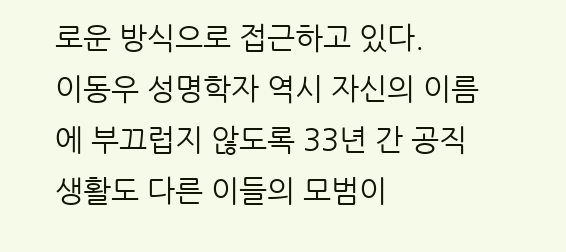로운 방식으로 접근하고 있다.
이동우 성명학자 역시 자신의 이름에 부끄럽지 않도록 33년 간 공직 생활도 다른 이들의 모범이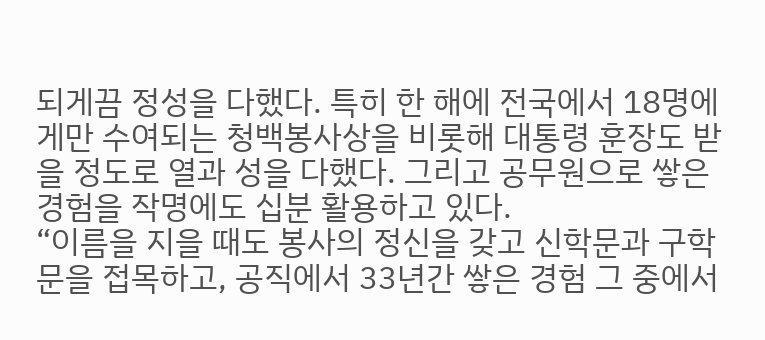되게끔 정성을 다했다. 특히 한 해에 전국에서 18명에게만 수여되는 청백봉사상을 비롯해 대통령 훈장도 받을 정도로 열과 성을 다했다. 그리고 공무원으로 쌓은 경험을 작명에도 십분 활용하고 있다.
“이름을 지을 때도 봉사의 정신을 갖고 신학문과 구학문을 접목하고, 공직에서 33년간 쌓은 경험 그 중에서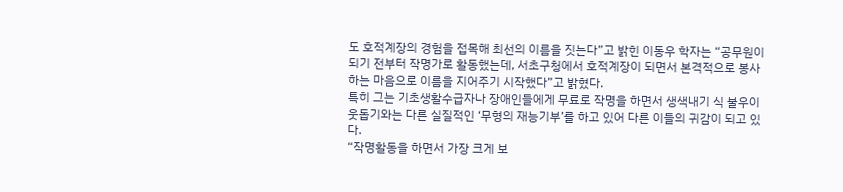도 호적계장의 경험을 접목해 최선의 이름을 짓는다”고 밝힌 이동우 학자는 “공무원이 되기 전부터 작명가로 활동했는데, 서초구청에서 호적계장이 되면서 본격적으로 봉사하는 마음으로 이름을 지어주기 시작했다”고 밝혔다.
특히 그는 기초생활수급자나 장애인들에게 무료로 작명을 하면서 생색내기 식 불우이웃돕기와는 다른 실질적인 ‘무형의 재능기부’를 하고 있어 다른 이들의 귀감이 되고 있다.
“작명활동을 하면서 가장 크게 보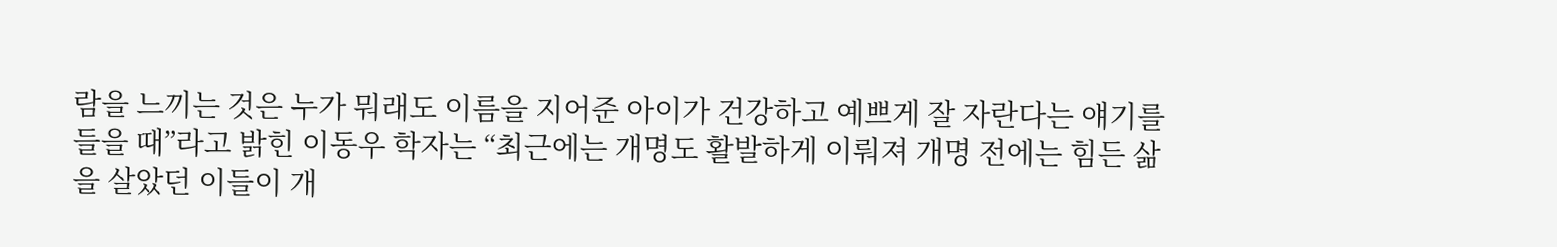람을 느끼는 것은 누가 뭐래도 이름을 지어준 아이가 건강하고 예쁘게 잘 자란다는 얘기를 들을 때”라고 밝힌 이동우 학자는 “최근에는 개명도 활발하게 이뤄져 개명 전에는 힘든 삶을 살았던 이들이 개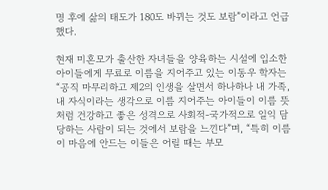명 후에 삶의 태도가 180도 바뀌는 것도 보람”이라고 언급했다.

현재 미혼모가 출산한 자녀들을 양육하는 시설에 입소한 아이들에게 무료로 이름을 지어주고 있는 이동우 학자는 “공직 마무리하고 제2의 인생을 살면서 하나하나 내 가족, 내 자식이라는 생각으로 이름 지어주는 아이들이 이름 뜻처럼 건강하고 좋은 성격으로 사회적-국가적으로 일익 담당하는 사람이 되는 것에서 보람을 느낀다”며, “특히 이름이 마음에 안드는 이들은 어릴 때는 부모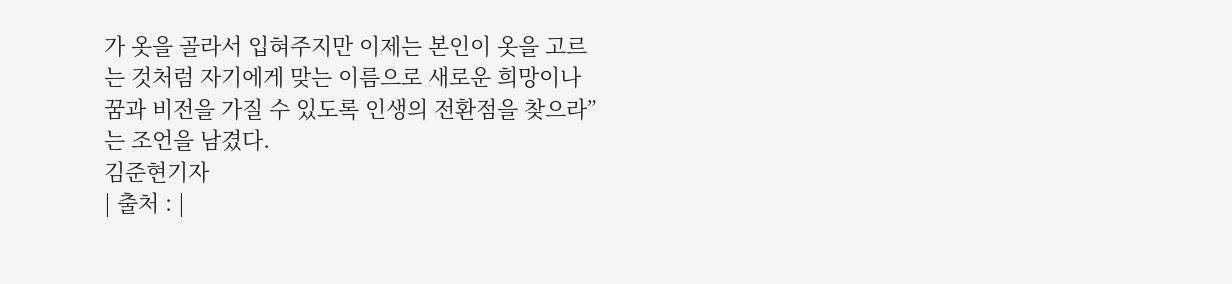가 옷을 골라서 입혀주지만 이제는 본인이 옷을 고르는 것처럼 자기에게 맞는 이름으로 새로운 희망이나 꿈과 비전을 가질 수 있도록 인생의 전환점을 찾으라”는 조언을 남겼다.
김준현기자
| 출처 : |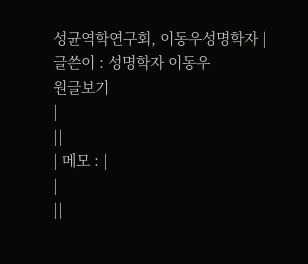성균역학연구회, 이동우성명학자 |
글쓴이 : 성명학자 이동우
원글보기
|
||
| 메모 : |
|
||